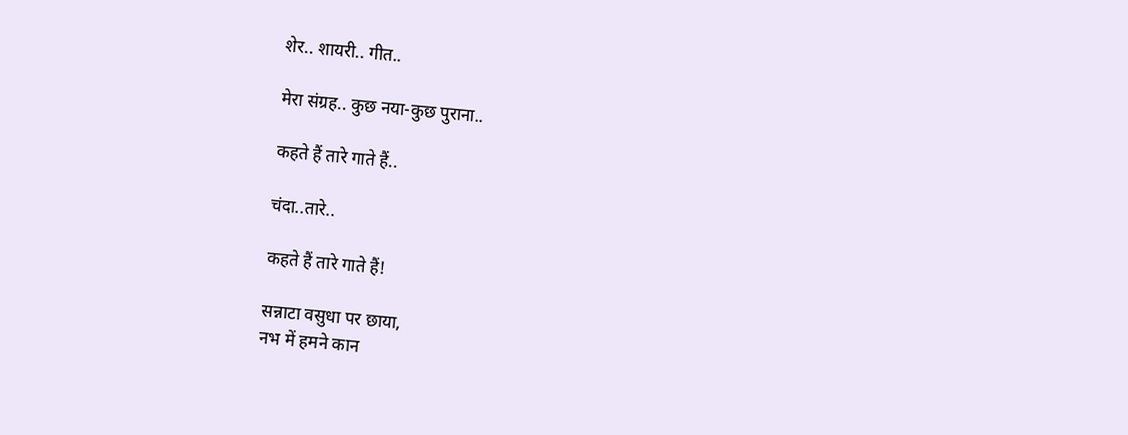शेर.. शायरी.. गीत..

मेरा संग्रह.. कुछ नया-कुछ पुराना..

कहते हैं तारे गाते हैं..

चंदा..तारे..

कहते हैं तारे गाते हैं!

सन्नाटा वसुधा पर छाया,
नभ में हमने कान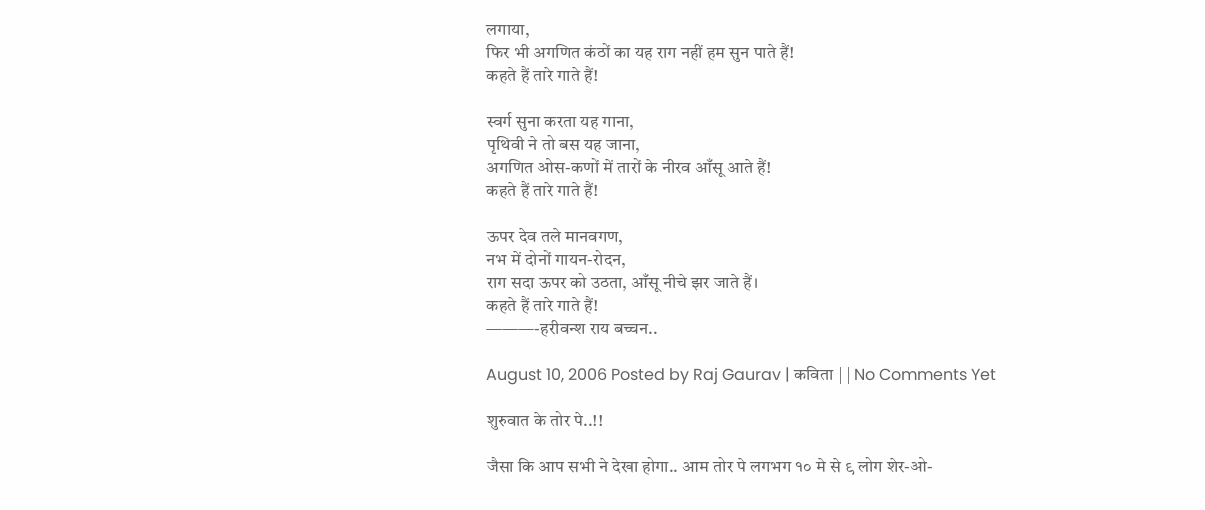लगाया,
फिर भी अगणित कंठों का यह राग नहीं हम सुन पाते हैं!
कहते हैं तारे गाते हैं!

स्वर्ग सुना करता यह गाना,
पृथिवी ने तो बस यह जाना,
अगणित ओस-कणों में तारों के नीरव आँसू आते हैं!
कहते हैं तारे गाते हैं!

ऊपर देव तले मानवगण,
नभ में दोनों गायन-रोदन,
राग सदा ऊपर को उठता, आँसू नीचे झर जाते हैं।
कहते हैं तारे गाते हैं!
———-हरीवन्श राय बच्चन..

August 10, 2006 Posted by Raj Gaurav | कविता | | No Comments Yet

शुरुवात के तोर पे..!!

जैसा कि आप सभी ने देखा होगा.. आम तोर पे लगभग १० मे से ९ लोग शेर-ओ-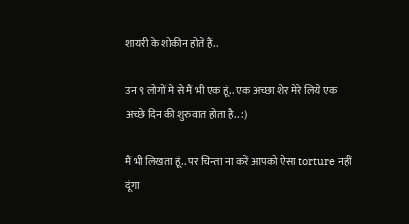शायरी के शोकीन होते हैं..

उन ९ लोगों मे से मैं भी एक हूं.. एक अच्छा शेर मेरे लिये एक अच्छे दिन की शुरुवात होता है.. :)

मैं भी लिखता हूं.. पर चिन्ता ना करें आपको ऐसा torture नहीं दूंगा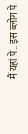मैं यहां पे.. इस ब्लोग पे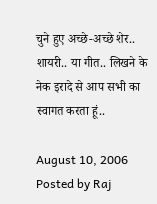चुने हुए अच्छे-अच्छे शेर.. शायरी.. या गीत.. लिखने के नेक इरादे से आप सभी का स्वागत करता हूं..

August 10, 2006 Posted by Raj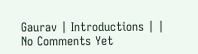Gaurav | Introductions | | No Comments Yet